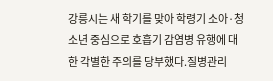강릉시는 새 학기를 맞아 학령기 소아·청소년 중심으로 호흡기 감염병 유행에 대한 각별한 주의를 당부했다.질병관리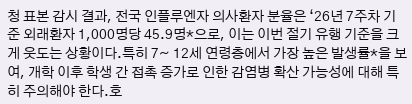청 표본 감시 결과, 전국 인플루엔자 의사환자 분율은 ‘26년 7주차 기준 외래환자 1,000명당 45.9명*으로, 이는 이번 절기 유행 기준을 크게 웃도는 상황이다.특히 7~ 12세 연령층에서 가장 높은 발생률*을 보여, 개학 이후 학생 간 접촉 증가로 인한 감염병 확산 가능성에 대해 특히 주의해야 한다.호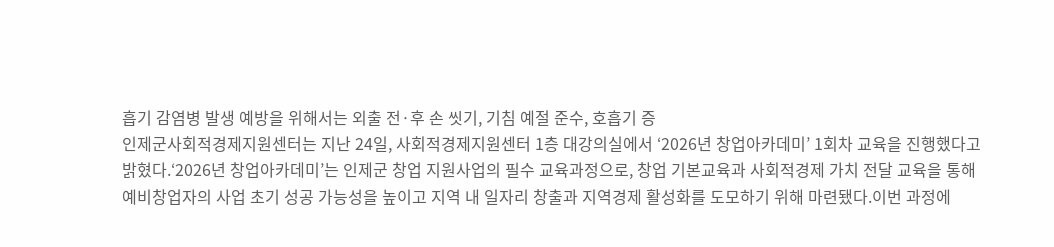흡기 감염병 발생 예방을 위해서는 외출 전·후 손 씻기, 기침 예절 준수, 호흡기 증
인제군사회적경제지원센터는 지난 24일, 사회적경제지원센터 1층 대강의실에서 ‘2026년 창업아카데미’ 1회차 교육을 진행했다고 밝혔다.‘2026년 창업아카데미’는 인제군 창업 지원사업의 필수 교육과정으로, 창업 기본교육과 사회적경제 가치 전달 교육을 통해 예비창업자의 사업 초기 성공 가능성을 높이고 지역 내 일자리 창출과 지역경제 활성화를 도모하기 위해 마련됐다.이번 과정에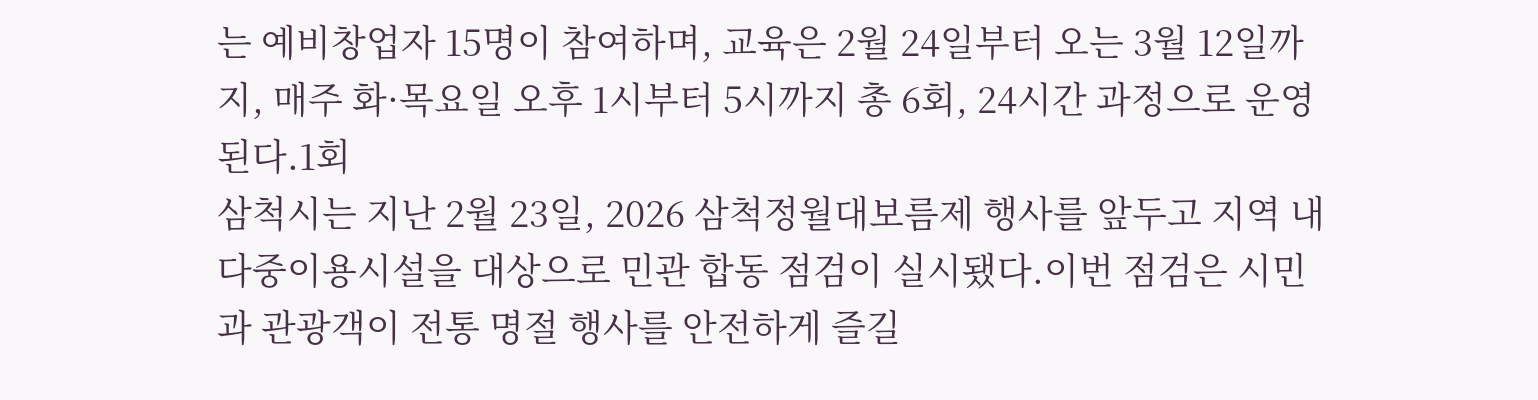는 예비창업자 15명이 참여하며, 교육은 2월 24일부터 오는 3월 12일까지, 매주 화·목요일 오후 1시부터 5시까지 총 6회, 24시간 과정으로 운영된다.1회
삼척시는 지난 2월 23일, 2026 삼척정월대보름제 행사를 앞두고 지역 내 다중이용시설을 대상으로 민관 합동 점검이 실시됐다.이번 점검은 시민과 관광객이 전통 명절 행사를 안전하게 즐길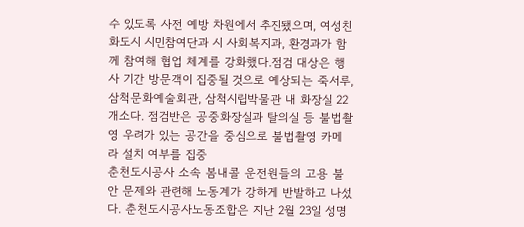수 있도록 사전 예방 차원에서 추진됐으며, 여성친화도시 시민참여단과 시 사회복지과, 환경과가 함께 참여해 협업 체계를 강화했다.점검 대상은 행사 기간 방문객이 집중될 것으로 예상되는 죽서루, 삼척문화예술회관, 삼척시립박물관 내 화장실 22개소다. 점검반은 공중화장실과 탈의실 등 불법촬영 우려가 있는 공간을 중심으로 불법촬영 카메라 설치 여부를 집중
춘천도시공사 소속 봄내콜 운전원들의 고용 불안 문제와 관련해 노동계가 강하게 반발하고 나섰다. 춘천도시공사노동조합은 지난 2월 23일 성명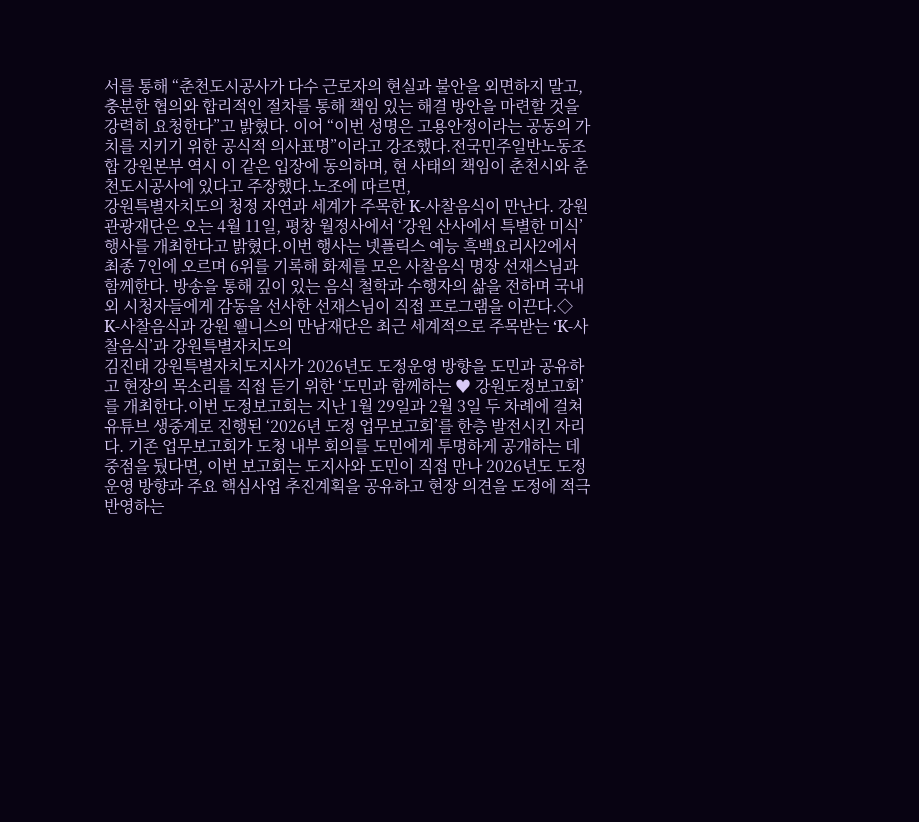서를 통해 “춘천도시공사가 다수 근로자의 현실과 불안을 외면하지 말고, 충분한 협의와 합리적인 절차를 통해 책임 있는 해결 방안을 마련할 것을 강력히 요청한다”고 밝혔다. 이어 “이번 성명은 고용안정이라는 공동의 가치를 지키기 위한 공식적 의사표명”이라고 강조했다.전국민주일반노동조합 강원본부 역시 이 같은 입장에 동의하며, 현 사태의 책임이 춘천시와 춘천도시공사에 있다고 주장했다.노조에 따르면,
강원특별자치도의 청정 자연과 세계가 주목한 K-사찰음식이 만난다. 강원관광재단은 오는 4월 11일, 평창 월정사에서 ‘강원 산사에서 특별한 미식’ 행사를 개최한다고 밝혔다.이번 행사는 넷플릭스 예능 흑백요리사2에서 최종 7인에 오르며 6위를 기록해 화제를 모은 사찰음식 명장 선재스님과 함께한다. 방송을 통해 깊이 있는 음식 철학과 수행자의 삶을 전하며 국내외 시청자들에게 감동을 선사한 선재스님이 직접 프로그램을 이끈다.◇ K-사찰음식과 강원 웰니스의 만남재단은 최근 세계적으로 주목받는 ‘K-사찰음식’과 강원특별자치도의
김진태 강원특별자치도지사가 2026년도 도정운영 방향을 도민과 공유하고 현장의 목소리를 직접 듣기 위한 ‘도민과 함께하는 ♥ 강원도정보고회’를 개최한다.이번 도정보고회는 지난 1월 29일과 2월 3일 두 차례에 걸쳐 유튜브 생중계로 진행된 ‘2026년 도정 업무보고회’를 한층 발전시킨 자리다. 기존 업무보고회가 도청 내부 회의를 도민에게 투명하게 공개하는 데 중점을 뒀다면, 이번 보고회는 도지사와 도민이 직접 만나 2026년도 도정운영 방향과 주요 핵심사업 추진계획을 공유하고 현장 의견을 도정에 적극 반영하는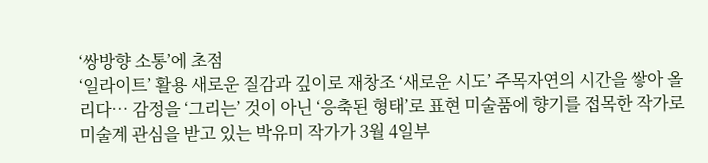‘쌍방향 소통’에 초점
‘일라이트’ 활용 새로운 질감과 깊이로 재창조 ‘새로운 시도’ 주목자연의 시간을 쌓아 올리다… 감정을 ‘그리는’ 것이 아닌 ‘응축된 형태’로 표현 미술품에 향기를 접목한 작가로 미술계 관심을 받고 있는 박유미 작가가 3월 4일부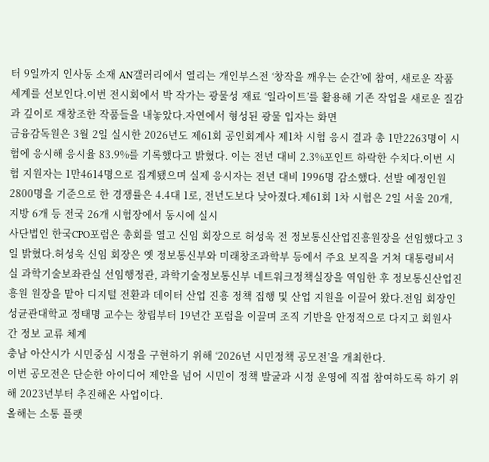터 9일까지 인사동 소재 AN갤러리에서 열리는 개인부스전 ‘창작을 깨우는 순간’에 참여, 새로운 작품 세계를 선보인다.이번 전시회에서 박 작가는 광물성 재료 ‘일라이트’를 활용해 기존 작업을 새로운 질감과 깊이로 재창조한 작품들을 내놓았다.자연에서 형성된 광물 입자는 화면
금융감독원은 3월 2일 실시한 2026년도 제61회 공인회계사 제1차 시험 응시 결과 총 1만2263명이 시험에 응시해 응시율 83.9%를 기록했다고 밝혔다. 이는 전년 대비 2.3%포인트 하락한 수치다.이번 시험 지원자는 1만4614명으로 집계됐으며 실제 응시자는 전년 대비 1996명 감소했다. 선발 예정인원 2800명을 기준으로 한 경쟁률은 4.4대 1로, 전년도보다 낮아졌다.제61회 1차 시험은 2일 서울 20개, 지방 6개 등 전국 26개 시험장에서 동시에 실시
사단법인 한국CPO포럼은 총회를 열고 신임 회장으로 허성욱 전 정보통신산업진흥원장을 선임했다고 3일 밝혔다.허성욱 신임 회장은 옛 정보통신부와 미래창조과학부 등에서 주요 보직을 거쳐 대통령비서실 과학기술보좌관실 선임행정관, 과학기술정보통신부 네트워크정책실장을 역임한 후 정보통신산업진흥원 원장을 맡아 디지털 전환과 데이터 산업 진흥 정책 집행 및 산업 지원을 이끌어 왔다.전임 회장인 성균관대학교 정태명 교수는 창립부터 19년간 포럼을 이끌며 조직 기반을 안정적으로 다지고 회원사 간 정보 교류 체계
충남 아산시가 시민중심 시정을 구현하기 위해 ‘2026년 시민정책 공모전’을 개최한다.
이번 공모전은 단순한 아이디어 제안을 넘어 시민이 정책 발굴과 시정 운영에 직접 참여하도록 하기 위해 2023년부터 추진해온 사업이다.
올해는 소통 플랫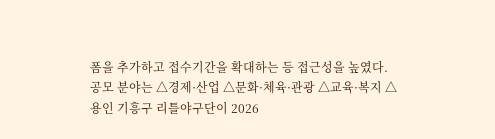폼을 추가하고 접수기간을 확대하는 등 접근성을 높였다.
공모 분야는 △경제·산업 △문화·체육·관광 △교육·복지 △
용인 기흥구 리틀야구단이 2026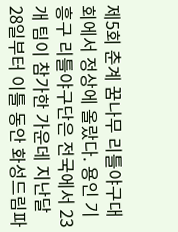제5회 춘계 꿈나무 리틀야구대회에서 정상에 올랐다. 용인 기흥구 리틀야구단은 전국에서 23개 팀이 참가한 가운데 지난달 28일부터 이틀 동안 화성드림파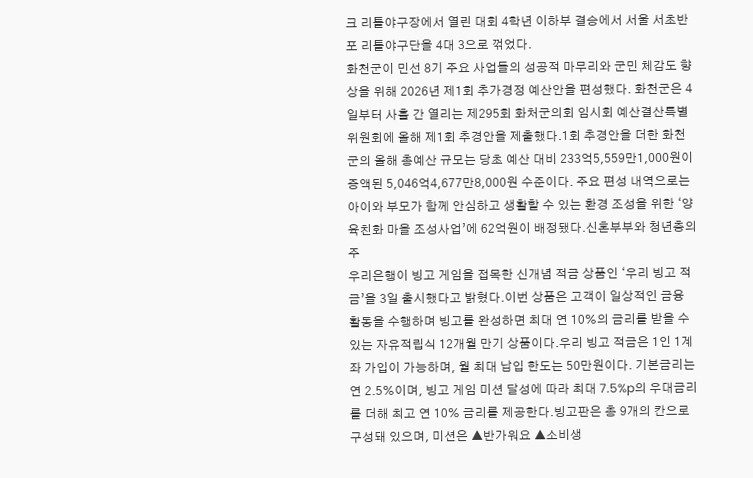크 리틀야구장에서 열린 대회 4학년 이하부 결승에서 서울 서초반포 리틀야구단을 4대 3으로 꺾었다.
화천군이 민선 8기 주요 사업들의 성공적 마무리와 군민 체감도 향상을 위해 2026년 제1회 추가경정 예산안을 편성했다. 화천군은 4일부터 사흘 간 열리는 제295회 화처군의회 임시회 예산결산특별위원회에 올해 제1회 추경안을 제출했다.1회 추경안을 더한 화천군의 올해 총예산 규모는 당초 예산 대비 233억5,559만1,000원이 증액된 5,046억4,677만8,000원 수준이다. 주요 편성 내역으로는 아이와 부모가 함께 안심하고 생활할 수 있는 환경 조성을 위한 ‘양육친화 마을 조성사업’에 62억원이 배정됐다.신혼부부와 청년층의 주
우리은행이 빙고 게임을 접목한 신개념 적금 상품인 ‘우리 빙고 적금’을 3일 출시했다고 밝혔다.이번 상품은 고객이 일상적인 금융 활동을 수행하며 빙고를 완성하면 최대 연 10%의 금리를 받을 수 있는 자유적립식 12개월 만기 상품이다.우리 빙고 적금은 1인 1계좌 가입이 가능하며, 월 최대 납입 한도는 50만원이다. 기본금리는 연 2.5%이며, 빙고 게임 미션 달성에 따라 최대 7.5%p의 우대금리를 더해 최고 연 10% 금리를 제공한다.빙고판은 총 9개의 칸으로 구성돼 있으며, 미션은 ▲반가워요 ▲소비생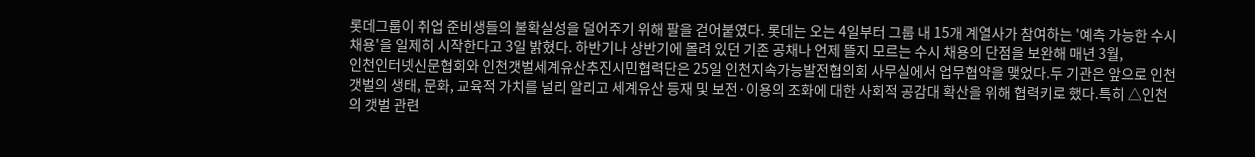롯데그룹이 취업 준비생들의 불확실성을 덜어주기 위해 팔을 걷어붙였다. 롯데는 오는 4일부터 그룹 내 15개 계열사가 참여하는 '예측 가능한 수시 채용'을 일제히 시작한다고 3일 밝혔다. 하반기나 상반기에 몰려 있던 기존 공채나 언제 뜰지 모르는 수시 채용의 단점을 보완해 매년 3월,
인천인터넷신문협회와 인천갯벌세계유산추진시민협력단은 25일 인천지속가능발전협의회 사무실에서 업무협약을 맺었다.두 기관은 앞으로 인천 갯벌의 생태, 문화, 교육적 가치를 널리 알리고 세계유산 등재 및 보전·이용의 조화에 대한 사회적 공감대 확산을 위해 협력키로 했다.특히 △인천의 갯벌 관련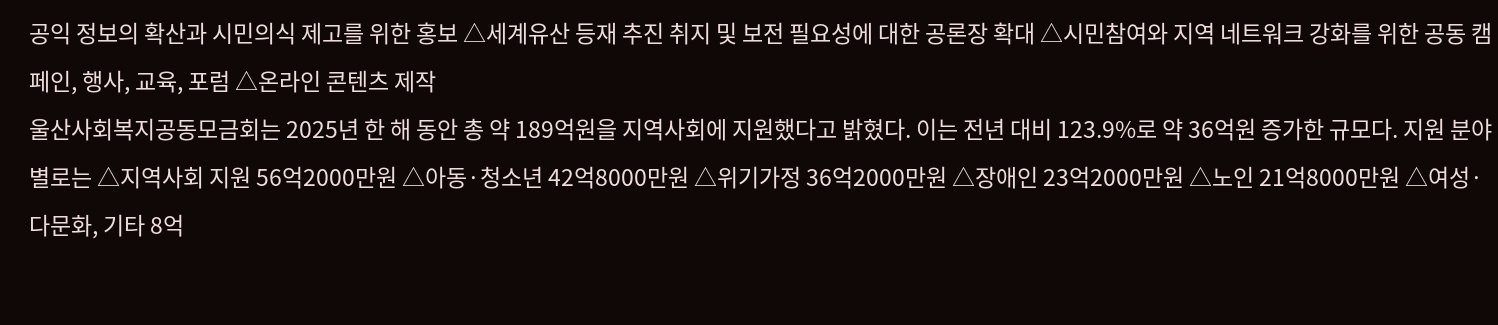공익 정보의 확산과 시민의식 제고를 위한 홍보 △세계유산 등재 추진 취지 및 보전 필요성에 대한 공론장 확대 △시민참여와 지역 네트워크 강화를 위한 공동 캠페인, 행사, 교육, 포럼 △온라인 콘텐츠 제작
울산사회복지공동모금회는 2025년 한 해 동안 총 약 189억원을 지역사회에 지원했다고 밝혔다. 이는 전년 대비 123.9%로 약 36억원 증가한 규모다. 지원 분야별로는 △지역사회 지원 56억2000만원 △아동·청소년 42억8000만원 △위기가정 36억2000만원 △장애인 23억2000만원 △노인 21억8000만원 △여성·다문화, 기타 8억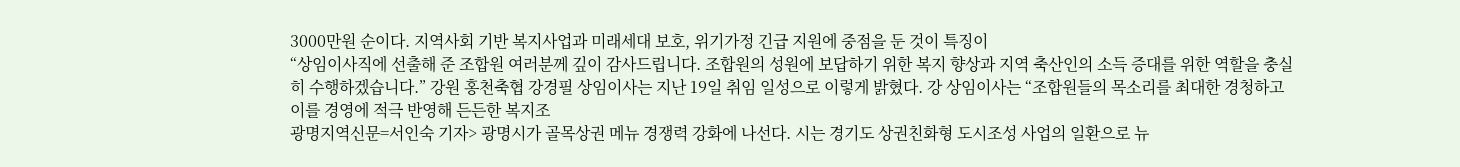3000만원 순이다. 지역사회 기반 복지사업과 미래세대 보호, 위기가정 긴급 지원에 중점을 둔 것이 특징이
“상임이사직에 선출해 준 조합원 여러분께 깊이 감사드립니다. 조합원의 성원에 보답하기 위한 복지 향상과 지역 축산인의 소득 증대를 위한 역할을 충실히 수행하겠습니다.” 강원 홍천축협 강경필 상임이사는 지난 19일 취임 일성으로 이렇게 밝혔다. 강 상임이사는 “조합원들의 목소리를 최대한 경청하고 이를 경영에 적극 반영해 든든한 복지조
광명지역신문=서인숙 기자> 광명시가 골목상권 메뉴 경쟁력 강화에 나선다. 시는 경기도 상권친화형 도시조성 사업의 일환으로 뉴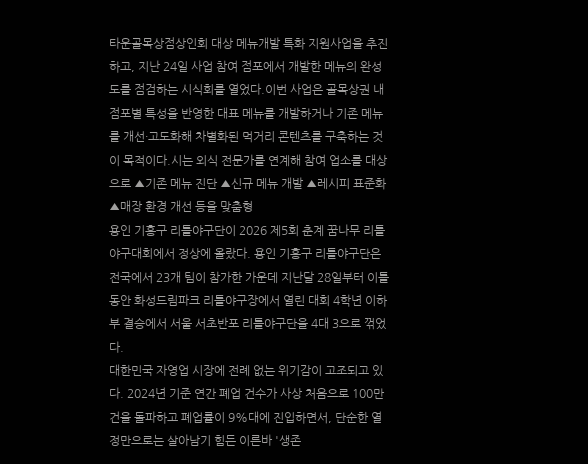타운골목상점상인회 대상 메뉴개발 특화 지원사업을 추진하고, 지난 24일 사업 참여 점포에서 개발한 메뉴의 완성도를 점검하는 시식회를 열었다.이번 사업은 골목상권 내 점포별 특성을 반영한 대표 메뉴를 개발하거나 기존 메뉴를 개선·고도화해 차별화된 먹거리 콘텐츠를 구축하는 것이 목적이다.시는 외식 전문가를 연계해 참여 업소를 대상으로 ▲기존 메뉴 진단 ▲신규 메뉴 개발 ▲레시피 표준화 ▲매장 환경 개선 등을 맞춤형
용인 기흥구 리틀야구단이 2026 제5회 춘계 꿈나무 리틀야구대회에서 정상에 올랐다. 용인 기흥구 리틀야구단은 전국에서 23개 팀이 참가한 가운데 지난달 28일부터 이틀 동안 화성드림파크 리틀야구장에서 열린 대회 4학년 이하부 결승에서 서울 서초반포 리틀야구단을 4대 3으로 꺾었다.
대한민국 자영업 시장에 전례 없는 위기감이 고조되고 있다. 2024년 기준 연간 폐업 건수가 사상 처음으로 100만 건을 돌파하고 폐업률이 9%대에 진입하면서, 단순한 열정만으로는 살아남기 힘든 이른바 '생존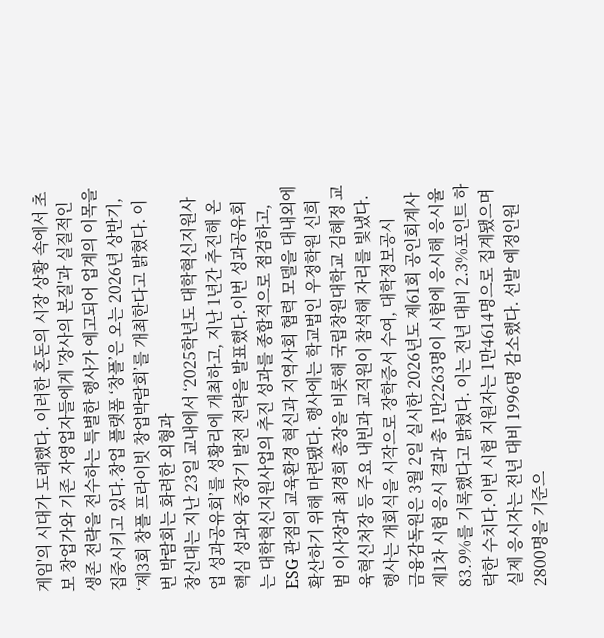게임'의 시대가 도래했다. 이러한 혼돈의 시장 상황 속에서 초보 창업가와 기존 자영업자들에게 '장사의 본질'과 실질적인 생존 전략을 전수하는 특별한 행사가 예고되어 업계의 이목을 집중시키고 있다.창업 플랫폼 ‘창플’은 오는 2026년 상반기, ‘제3회 창플 프라이빗 창업박람회’를 개최한다고 밝혔다. 이번 박람회는 화려한 외형과
창신대는 지난 23일 교내에서 ‘2025학년도 대학혁신지원사업 성과공유회’를 성황리에 개최하고, 지난 1년간 추진해 온 핵심 성과와 중장기 발전 전략을 발표했다.이번 성과공유회는 대학혁신지원사업의 추진 성과를 종합적으로 점검하고, ESG 관점의 교육환경 혁신과 지역사회 협력 모델을 대내외에 확산하기 위해 마련됐다. 행사에는 학교법인 우정학원 신희범 이사장과 최경희 총장을 비롯해 국립창원대학교 김혜정 교육혁신처장 등 주요 내빈과 교직원이 참석해 자리를 빛냈다.행사는 개회식을 시작으로 장학증서 수여, 대학정보공시
금융감독원은 3월 2일 실시한 2026년도 제61회 공인회계사 제1차 시험 응시 결과 총 1만2263명이 시험에 응시해 응시율 83.9%를 기록했다고 밝혔다. 이는 전년 대비 2.3%포인트 하락한 수치다.이번 시험 지원자는 1만4614명으로 집계됐으며 실제 응시자는 전년 대비 1996명 감소했다. 선발 예정인원 2800명을 기준으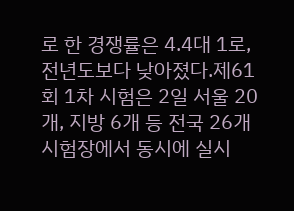로 한 경쟁률은 4.4대 1로, 전년도보다 낮아졌다.제61회 1차 시험은 2일 서울 20개, 지방 6개 등 전국 26개 시험장에서 동시에 실시